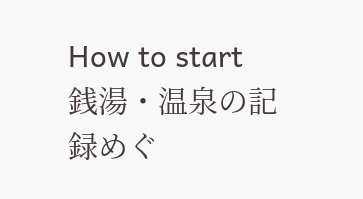How to start
銭湯・温泉の記録めぐ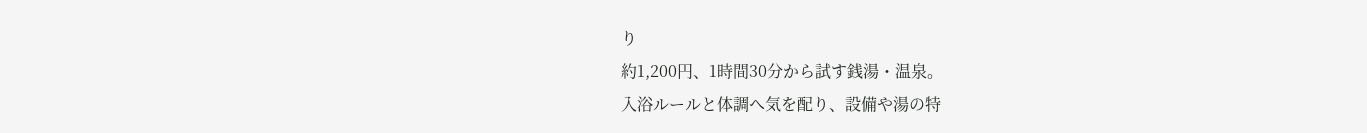り
約1,200円、1時間30分から試す銭湯・温泉。
入浴ルールと体調へ気を配り、設備や湯の特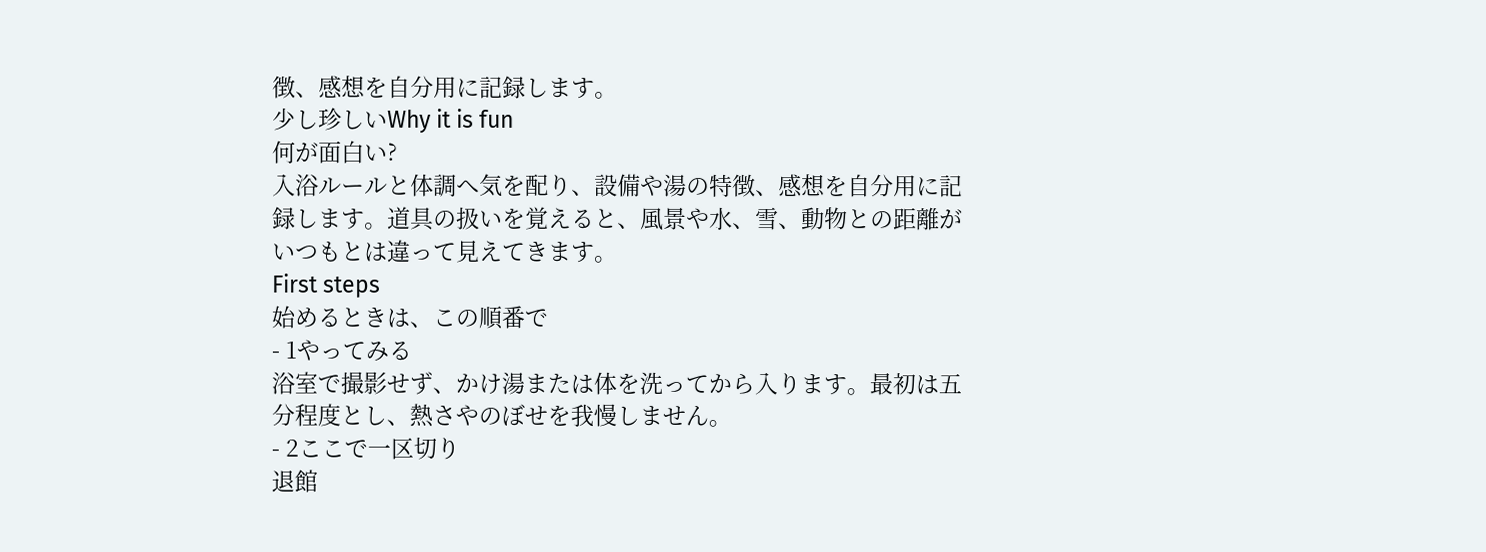徴、感想を自分用に記録します。
少し珍しいWhy it is fun
何が面白い?
入浴ルールと体調へ気を配り、設備や湯の特徴、感想を自分用に記録します。道具の扱いを覚えると、風景や水、雪、動物との距離がいつもとは違って見えてきます。
First steps
始めるときは、この順番で
- 1やってみる
浴室で撮影せず、かけ湯または体を洗ってから入ります。最初は五分程度とし、熱さやのぼせを我慢しません。
- 2ここで一区切り
退館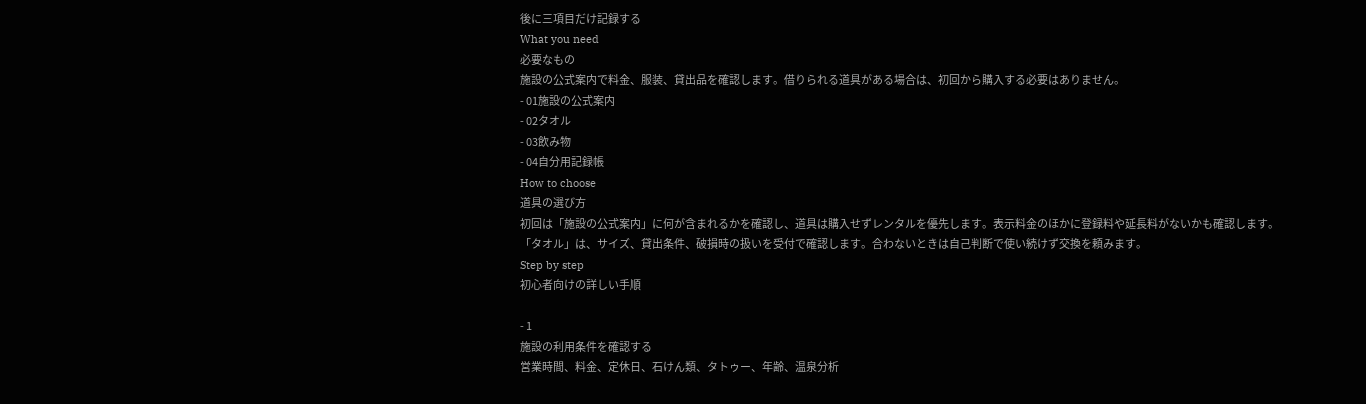後に三項目だけ記録する
What you need
必要なもの
施設の公式案内で料金、服装、貸出品を確認します。借りられる道具がある場合は、初回から購入する必要はありません。
- 01施設の公式案内
- 02タオル
- 03飲み物
- 04自分用記録帳
How to choose
道具の選び方
初回は「施設の公式案内」に何が含まれるかを確認し、道具は購入せずレンタルを優先します。表示料金のほかに登録料や延長料がないかも確認します。
「タオル」は、サイズ、貸出条件、破損時の扱いを受付で確認します。合わないときは自己判断で使い続けず交換を頼みます。
Step by step
初心者向けの詳しい手順

- 1
施設の利用条件を確認する
営業時間、料金、定休日、石けん類、タトゥー、年齢、温泉分析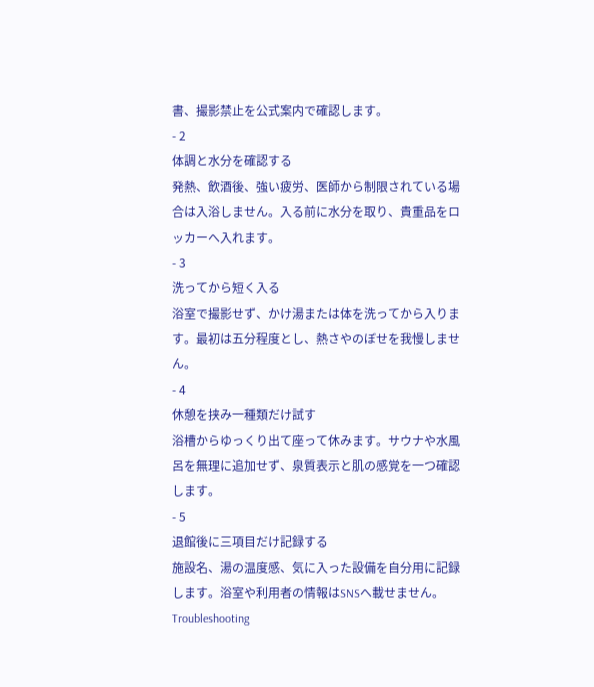書、撮影禁止を公式案内で確認します。
- 2
体調と水分を確認する
発熱、飲酒後、強い疲労、医師から制限されている場合は入浴しません。入る前に水分を取り、貴重品をロッカーへ入れます。
- 3
洗ってから短く入る
浴室で撮影せず、かけ湯または体を洗ってから入ります。最初は五分程度とし、熱さやのぼせを我慢しません。
- 4
休憩を挟み一種類だけ試す
浴槽からゆっくり出て座って休みます。サウナや水風呂を無理に追加せず、泉質表示と肌の感覚を一つ確認します。
- 5
退館後に三項目だけ記録する
施設名、湯の温度感、気に入った設備を自分用に記録します。浴室や利用者の情報はSNSへ載せません。
Troubleshooting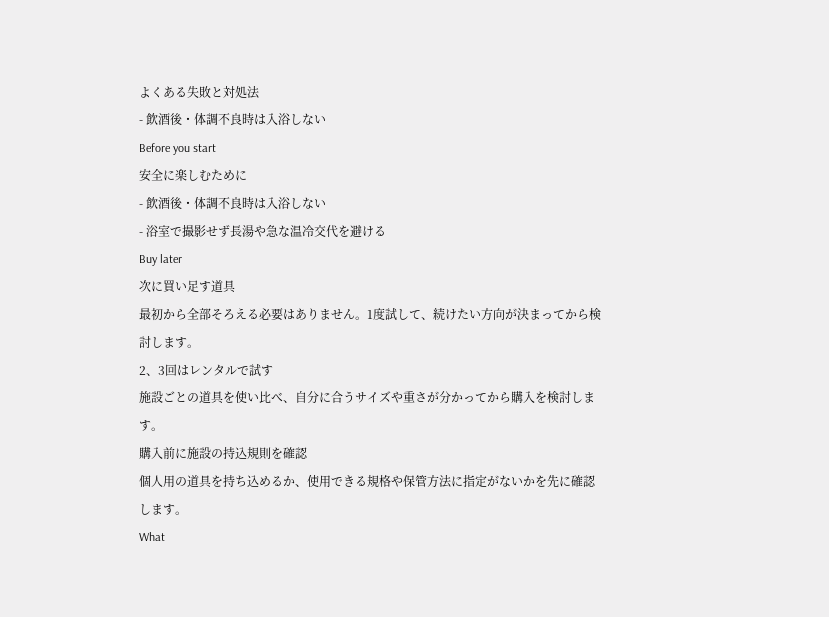よくある失敗と対処法
- 飲酒後・体調不良時は入浴しない
Before you start
安全に楽しむために
- 飲酒後・体調不良時は入浴しない
- 浴室で撮影せず長湯や急な温冷交代を避ける
Buy later
次に買い足す道具
最初から全部そろえる必要はありません。1度試して、続けたい方向が決まってから検討します。
2、3回はレンタルで試す
施設ごとの道具を使い比べ、自分に合うサイズや重さが分かってから購入を検討します。
購入前に施設の持込規則を確認
個人用の道具を持ち込めるか、使用できる規格や保管方法に指定がないかを先に確認します。
What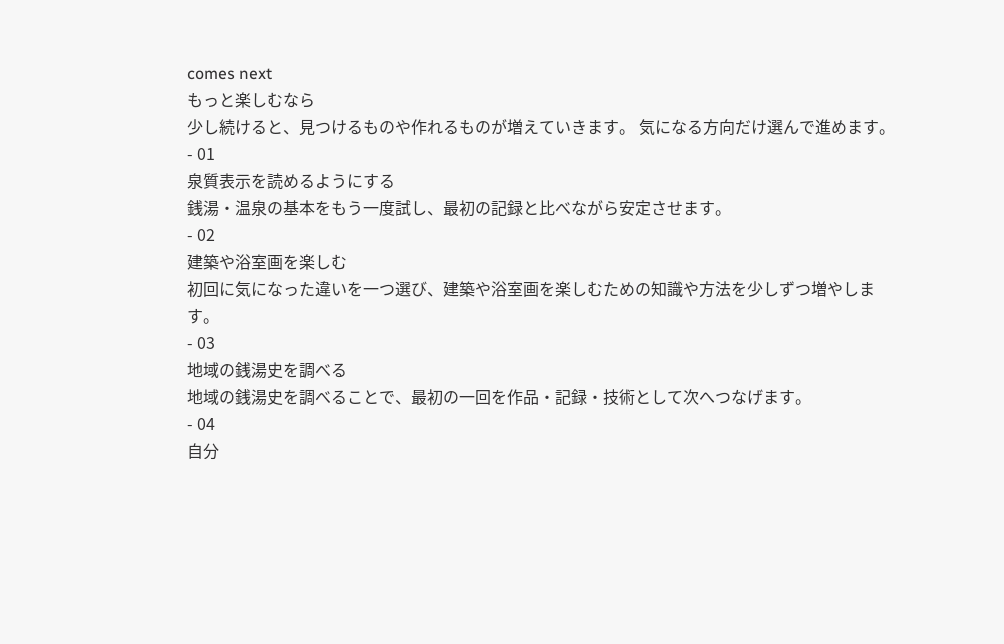comes next
もっと楽しむなら
少し続けると、見つけるものや作れるものが増えていきます。 気になる方向だけ選んで進めます。
- 01
泉質表示を読めるようにする
銭湯・温泉の基本をもう一度試し、最初の記録と比べながら安定させます。
- 02
建築や浴室画を楽しむ
初回に気になった違いを一つ選び、建築や浴室画を楽しむための知識や方法を少しずつ増やします。
- 03
地域の銭湯史を調べる
地域の銭湯史を調べることで、最初の一回を作品・記録・技術として次へつなげます。
- 04
自分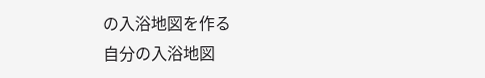の入浴地図を作る
自分の入浴地図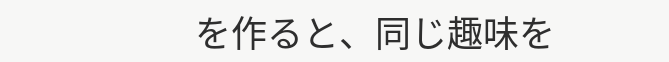を作ると、同じ趣味を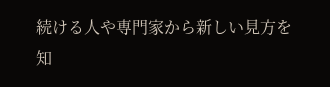続ける人や専門家から新しい見方を知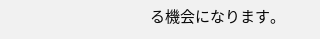る機会になります。